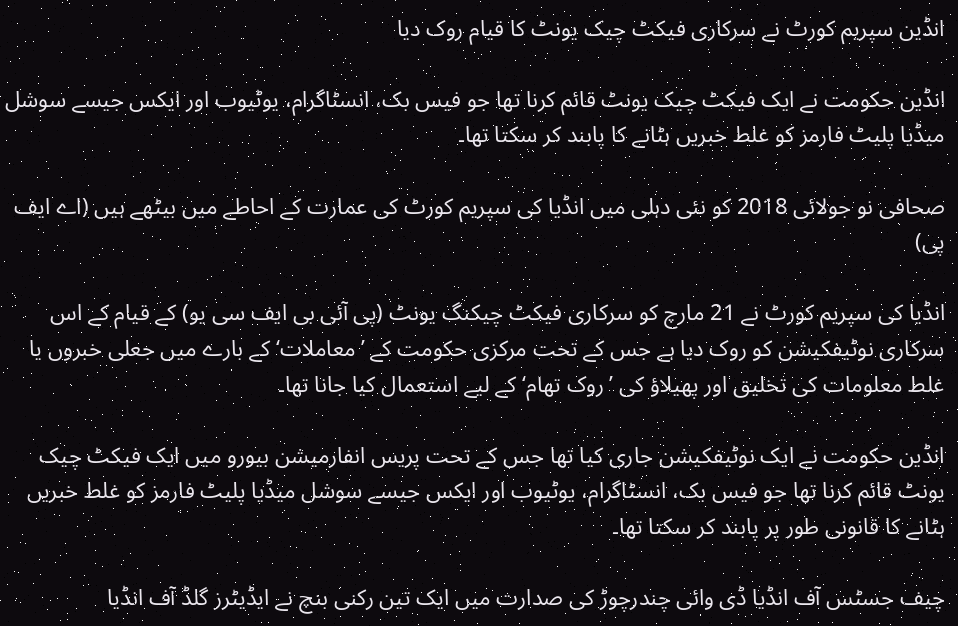انڈین سپریم کورٹ نے سرکاری فیکٹ چیک یونٹ کا قیام روک دیا

انڈین حکومت نے ایک فیکٹ چیک یونٹ قائم کرنا تھا جو فیس بک، انسٹاگرام، یوٹیوب اور ایکس جیسے سوشل میڈیا پلیٹ فارمز کو غلط خبریں ہٹانے کا پابند کر سکتا تھا۔

صحافی نو جولائی 2018 کو نئی دہلی میں انڈیا کی سپریم کورٹ کی عمارت کے احاطے میں بیٹھے ہیں (اے ایف پی)

انڈیا کی سپریم کورٹ نے 21 مارچ کو سرکاری فیکٹ چیکنگ یونٹ (پی آئی بی ایف سی یو) کے قیام کے اس سرکاری نوٹیفکیشن کو روک دیا ہے جس کے تحت مرکزی حکومت کے ’معاملات‘ کے بارے میں جعلی خبروں یا غلط معلومات کی تخلیق اور پھیلاؤ کی ’روک تھام‘ کے لیے استعمال کیا جانا تھا۔

انڈین حکومت نے ایک نوٹیفکیشن جاری کیا تھا جس کے تحت پریس انفارمیشن بیورو میں ایک فیکٹ چیک یونٹ قائم کرنا تھا جو فیس بک، انسٹاگرام، یوٹیوب اور ایکس جیسے سوشل میڈیا پلیٹ فارمز کو غلط خبریں ہٹانے کا قانونی طور پر پابند کر سکتا تھا۔

چیف جسٹس آف انڈیا ڈی وائی چندرچوڑ کی صدارت میں ایک تین رکنی بنچ نے ایڈیٹرز گلڈ آف انڈیا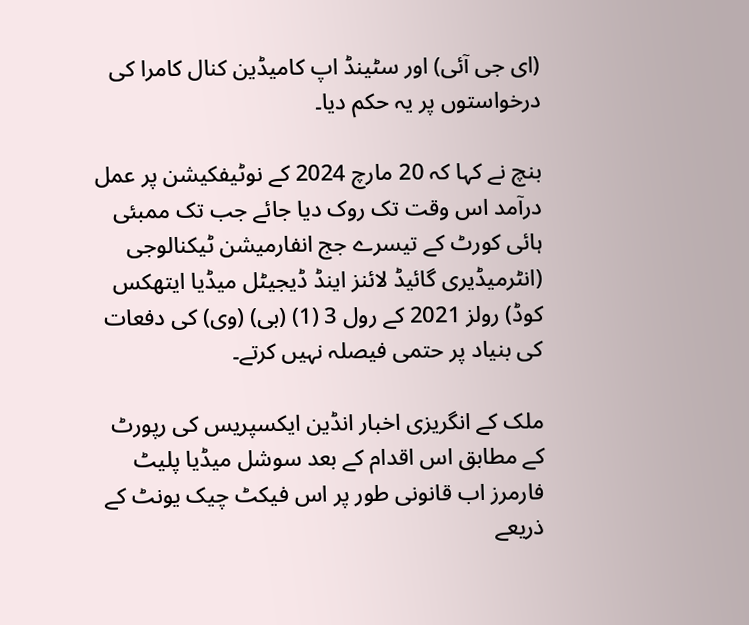(ای جی آئی) اور سٹینڈ اپ کامیڈین کنال کامرا کی درخواستوں پر یہ حکم دیا۔

بنچ نے کہا کہ 20 مارچ 2024 کے نوٹیفکیشن پر عمل درآمد اس وقت تک روک دیا جائے جب تک ممبئی ہائی کورٹ کے تیسرے جج انفارمیشن ٹیکنالوجی (انٹرمیڈیری گائیڈ لائنز اینڈ ڈیجیٹل میڈیا ایتھکس کوڈ) رولز 2021 کے رول 3 (1) (بی) (وی) کی دفعات کی بنیاد پر حتمی فیصلہ نہیں کرتے۔

ملک کے انگریزی اخبار انڈین ایکسپریس کی رپورٹ کے مطابق اس اقدام کے بعد سوشل میڈیا پلیٹ فارمرز اب قانونی طور پر اس فیکٹ چیک یونٹ کے ذریعے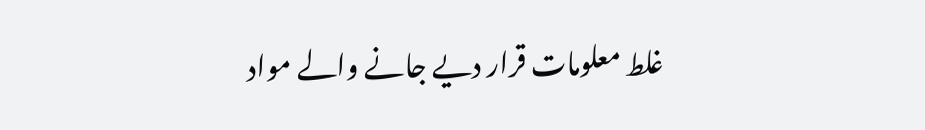غلط معلومات قرار دیے جانے والے مواد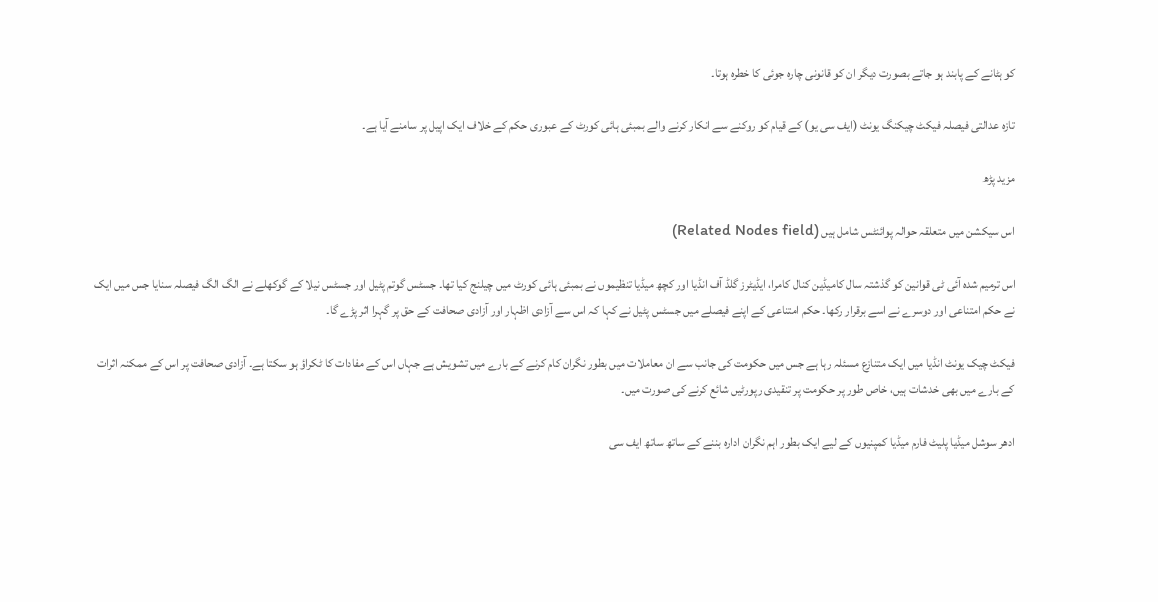کو ہٹانے کے پابند ہو جاتے بصورت دیگر ان کو قانونی چارہ جوئی کا خطرہ ہوتا۔

تازہ عدالتی فیصلہ فیکٹ چیکنگ یونٹ (ایف سی یو) کے قیام کو روکنے سے انکار کرنے والے بمبئی ہائی کورٹ کے عبوری حکم کے خلاف ایک اپیل پر سامنے آیا ہے۔

مزید پڑھ

اس سیکشن میں متعلقہ حوالہ پوائنٹس شامل ہیں (Related Nodes field)

اس ترمیم شدہ آئی ٹی قوانین کو گذشتہ سال کامیڈین کنال کامرا، ایڈیٹرز گلڈ آف انڈیا اور کچھ میڈیا تنظیموں نے بمبئی ہائی کورٹ میں چیلنج کیا تھا۔ جسٹس گوتم پٹیل اور جسٹس نیلا کے گوکھلے نے الگ الگ فیصلہ سنایا جس میں ایک نے حکم امتناعی اور دوسرے نے اسے برقرار رکھا۔ حکم امتناعی کے اپنے فیصلے میں جسٹس پٹیل نے کہا کہ اس سے آزادی اظہار اور آزادی صحافت کے حق پر گہرا اثر پڑے گا۔

فیکٹ چیک یونٹ انڈیا میں ایک متنازع مسئلہ رہا ہے جس میں حکومت کی جانب سے ان معاملات میں بطور نگران کام کرنے کے بارے میں تشویش ہے جہاں اس کے مفادات کا ٹکراؤ ہو سکتا ہے۔ آزادی صحافت پر اس کے ممکنہ اثرات کے بارے میں بھی خدشات ہیں، خاص طور پر حکومت پر تنقیدی رپورٹیں شائع کرنے کی صورت میں۔

ادھر سوشل میڈیا پلیٹ فارم میڈیا کمپنیوں کے لیے ایک بطور اہم نگران ادارہ بننے کے ساتھ ساتھ ایف سی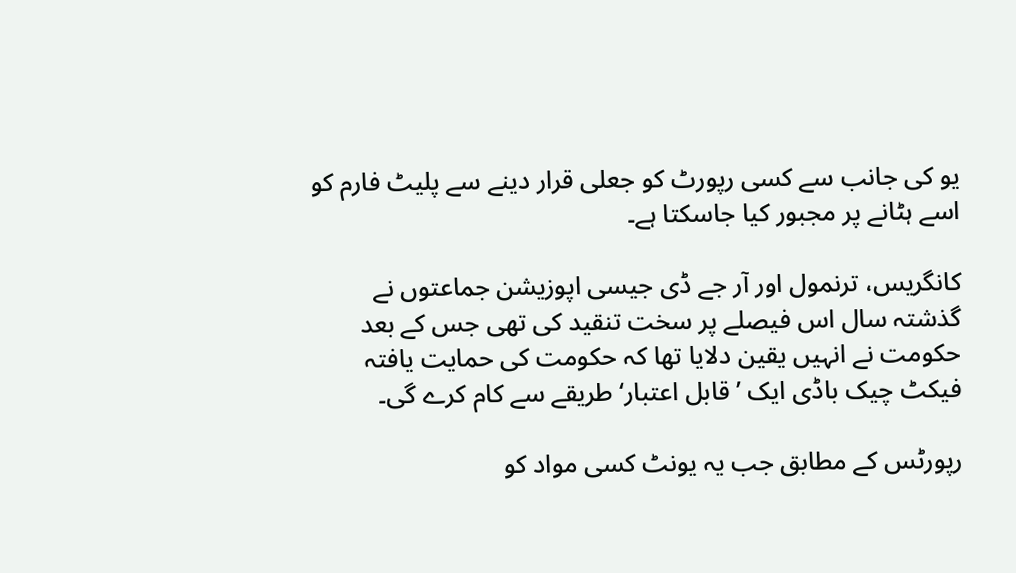یو کی جانب سے کسی رپورٹ کو جعلی قرار دینے سے پلیٹ فارم کو اسے ہٹانے پر مجبور کیا جاسکتا ہے۔

کانگریس، ترنمول اور آر جے ڈی جیسی اپوزیشن جماعتوں نے گذشتہ سال اس فیصلے پر سخت تنقید کی تھی جس کے بعد حکومت نے انہیں یقین دلایا تھا کہ حکومت کی حمایت یافتہ فیکٹ چیک باڈی ایک ’قابل اعتبار‘ طریقے سے کام کرے گی۔

رپورٹس کے مطابق جب یہ یونٹ کسی مواد کو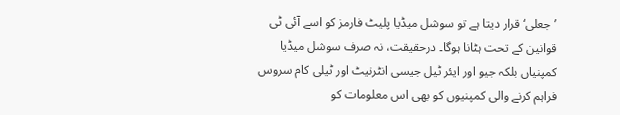’جعلی‘ قرار دیتا ہے تو سوشل میڈیا پلیٹ فارمز کو اسے آئی ٹی قوانین کے تحت ہٹانا ہوگا۔ درحقیقت، نہ صرف سوشل میڈیا کمپنیاں بلکہ جیو اور ایئر ٹیل جیسی انٹرنیٹ اور ٹیلی کام سروس فراہم کرنے والی کمپنیوں کو بھی اس معلومات کو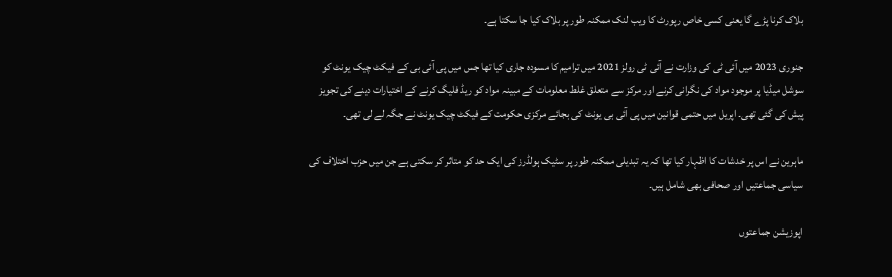بلاک کرنا پڑے گا یعنی کسی خاص رپورٹ کا ویب لنک ممکنہ طور پر بلاک کیا جا سکتا ہے۔

جنوری 2023 میں آئی ٹی کی وزارت نے آئی ٹی رولز 2021 میں ترامیم کا مسودہ جاری کیا تھا جس میں پی آئی بی کے فیکٹ چیک یونٹ کو سوشل میڈیا پر موجود مواد کی نگرانی کرنے اور مرکز سے متعلق غلط معلومات کے مبینہ مواد کو ریڈ فلیگ کرنے کے اختیارات دینے کی تجویز پیش کی گئی تھی۔ اپریل میں حتمی قوانین میں پی آئی بی یونٹ کی بجائے مرکزی حکومت کے فیکٹ چیک یونٹ نے جگہ لے لی تھی۔

ماہرین نے اس پر خدشات کا اظہار کیا تھا کہ یہ تبدیلی ممکنہ طور پر سٹیک ہولڈرز کی ایک حد کو متاثر کر سکتی ہے جن میں حزب اختلاف کی سیاسی جماعتیں اور صحافی بھی شامل ہیں۔

اپوزیشن جماعتوں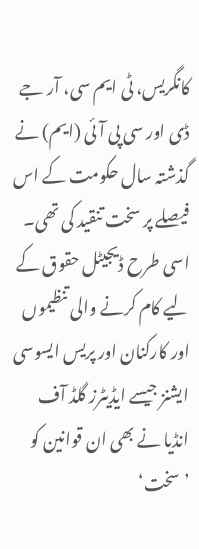کانگریس، ٹی ایم سی، آر جے ڈی اور سی پی آئی (ایم) نے گذشتہ سال حکومت کے اس فیصلے پر سخت تنقید کی تھی۔ اسی طرح ڈیجیٹل حقوق کے لیے کام کرنے والی تنظیموں اور کارکنان اور پریس ایسوسی ایشنز جیسے ایڈیٹرز گلڈ آف انڈیا نے بھی ان قوانین کو ’سخت‘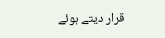قرار دیتے ہوئے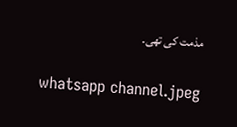مذمت کی تھی۔

whatsapp channel.jpeg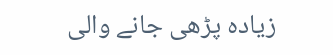زیادہ پڑھی جانے والی